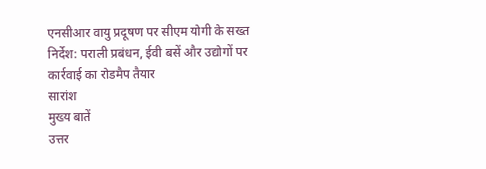एनसीआर वायु प्रदूषण पर सीएम योगी के सख्त निर्देश: पराली प्रबंधन, ईवी बसें और उद्योगों पर कार्रवाई का रोडमैप तैयार
सारांश
मुख्य बातें
उत्तर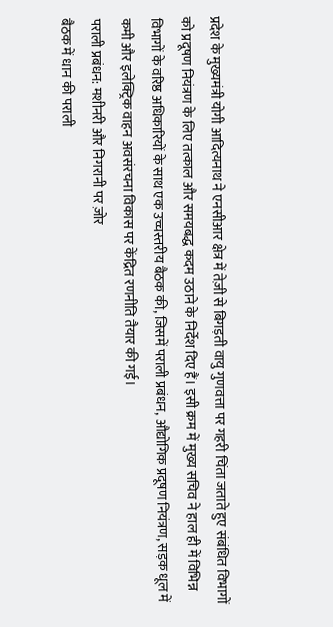प्रदेश के मुख्यमंत्री योगी आदित्यनाथ ने एनसीआर क्षेत्र में तेज़ी से बिगड़ती वायु गुणवत्ता पर गहरी चिंता जताते हुए संबंधित विभागों को प्रदूषण नियंत्रण के लिए तत्काल और समयबद्ध कदम उठाने के निर्देश दिए हैं। इसी क्रम में मुख्य सचिव ने हाल ही में विभिन्न विभागों के वरिष्ठ अधिकारियों के साथ एक उच्चस्तरीय बैठक की, जिसमें पराली प्रबंधन, औद्योगिक प्रदूषण नियंत्रण, सड़क धूल में कमी और इलेक्ट्रिक वाहन अवसंरचना विकास पर केंद्रित रणनीति तैयार की गई।
पराली प्रबंधन: मशीनरी और निगरानी पर ज़ोर
बैठक में धान की पराली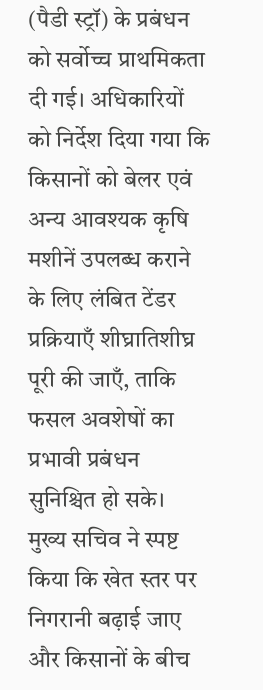(पैडी स्ट्रॉ) के प्रबंधन को सर्वोच्च प्राथमिकता दी गई। अधिकारियों को निर्देश दिया गया कि किसानों को बेलर एवं अन्य आवश्यक कृषि मशीनें उपलब्ध कराने के लिए लंबित टेंडर प्रक्रियाएँ शीघ्रातिशीघ्र पूरी की जाएँ, ताकि फसल अवशेषों का प्रभावी प्रबंधन सुनिश्चित हो सके।
मुख्य सचिव ने स्पष्ट किया कि खेत स्तर पर निगरानी बढ़ाई जाए और किसानों के बीच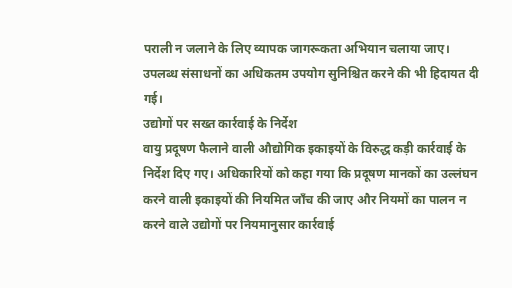पराली न जलाने के लिए व्यापक जागरूकता अभियान चलाया जाए। उपलब्ध संसाधनों का अधिकतम उपयोग सुनिश्चित करने की भी हिदायत दी गई।
उद्योगों पर सख्त कार्रवाई के निर्देश
वायु प्रदूषण फैलाने वाली औद्योगिक इकाइयों के विरुद्ध कड़ी कार्रवाई के निर्देश दिए गए। अधिकारियों को कहा गया कि प्रदूषण मानकों का उल्लंघन करने वाली इकाइयों की नियमित जाँच की जाए और नियमों का पालन न करने वाले उद्योगों पर नियमानुसार कार्रवाई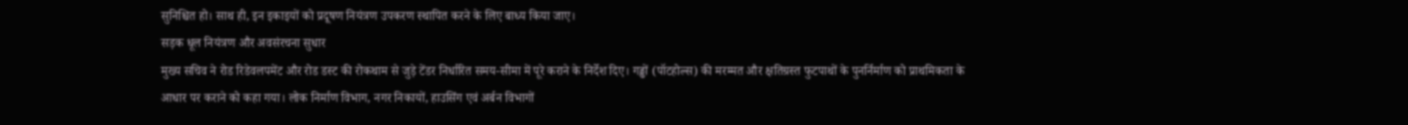सुनिश्चित हो। साथ ही, इन इकाइयों को प्रदूषण नियंत्रण उपकरण स्थापित करने के लिए बाध्य किया जाए।
सड़क धूल नियंत्रण और अवसंरचना सुधार
मुख्य सचिव ने रोड रिडेवलपमेंट और रोड डस्ट की रोकथाम से जुड़े टेंडर निर्धारित समय-सीमा में पूरे कराने के निर्देश दिए। गड्ढों (पॉटहोल्स) की मरम्मत और क्षतिग्रस्त फुटपाथों के पुनर्निर्माण को प्राथमिकता के आधार पर कराने को कहा गया। लोक निर्माण विभाग, नगर निकायों, हाउसिंग एवं अर्बन विभागों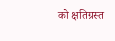को क्षतिग्रस्त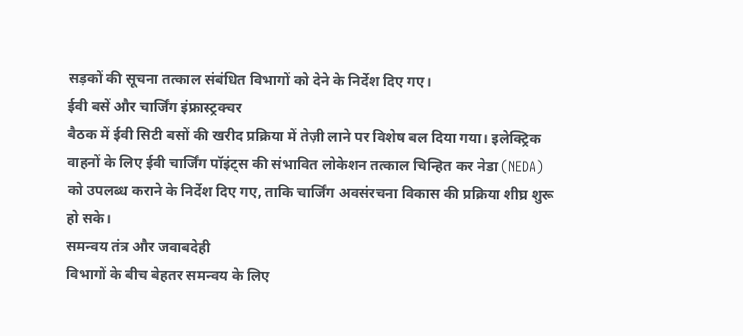सड़कों की सूचना तत्काल संबंधित विभागों को देने के निर्देश दिए गए।
ईवी बसें और चार्जिंग इंफ्रास्ट्रक्चर
बैठक में ईवी सिटी बसों की खरीद प्रक्रिया में तेज़ी लाने पर विशेष बल दिया गया। इलेक्ट्रिक वाहनों के लिए ईवी चार्जिंग पॉइंट्स की संभावित लोकेशन तत्काल चिन्हित कर नेडा (NEDA) को उपलब्ध कराने के निर्देश दिए गए, ताकि चार्जिंग अवसंरचना विकास की प्रक्रिया शीघ्र शुरू हो सके।
समन्वय तंत्र और जवाबदेही
विभागों के बीच बेहतर समन्वय के लिए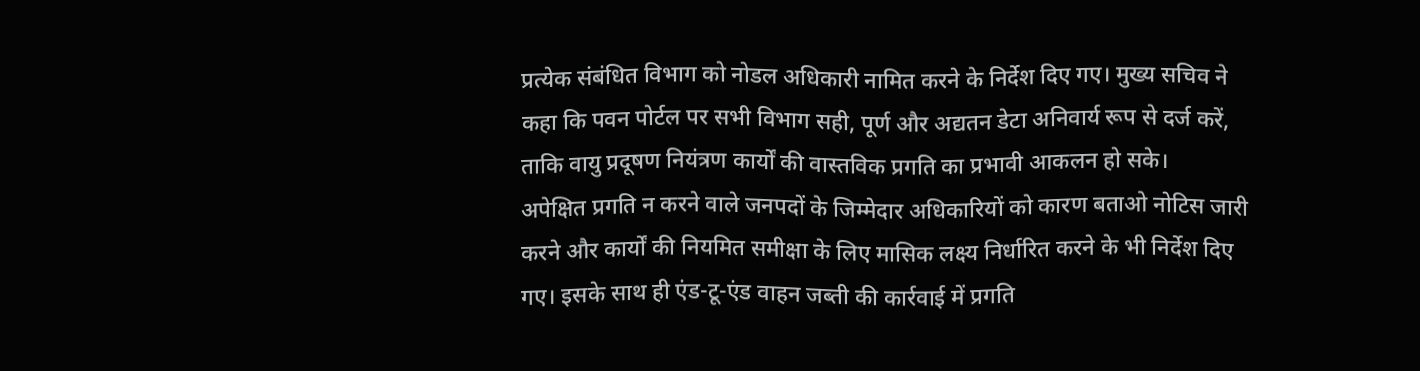प्रत्येक संबंधित विभाग को नोडल अधिकारी नामित करने के निर्देश दिए गए। मुख्य सचिव ने कहा कि पवन पोर्टल पर सभी विभाग सही, पूर्ण और अद्यतन डेटा अनिवार्य रूप से दर्ज करें, ताकि वायु प्रदूषण नियंत्रण कार्यों की वास्तविक प्रगति का प्रभावी आकलन हो सके।
अपेक्षित प्रगति न करने वाले जनपदों के जिम्मेदार अधिकारियों को कारण बताओ नोटिस जारी करने और कार्यों की नियमित समीक्षा के लिए मासिक लक्ष्य निर्धारित करने के भी निर्देश दिए गए। इसके साथ ही एंड-टू-एंड वाहन जब्ती की कार्रवाई में प्रगति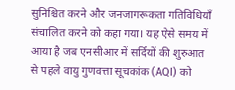सुनिश्चित करने और जनजागरूकता गतिविधियाँ संचालित करने को कहा गया। यह ऐसे समय में आया है जब एनसीआर में सर्दियों की शुरुआत से पहले वायु गुणवत्ता सूचकांक (AQI) को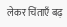लेकर चिंताएँ बढ़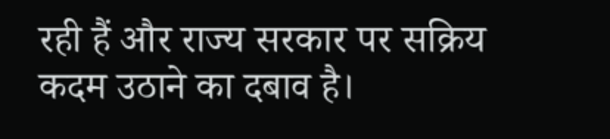रही हैं और राज्य सरकार पर सक्रिय कदम उठाने का दबाव है।